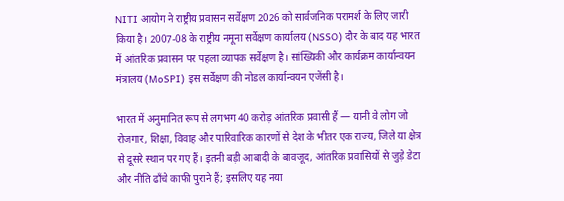NITI आयोग ने राष्ट्रीय प्रवासन सर्वेक्षण 2026 को सार्वजनिक परामर्श के लिए जारी किया है। 2007-08 के राष्ट्रीय नमूना सर्वेक्षण कार्यालय (NSSO) दौर के बाद यह भारत में आंतरिक प्रवासन पर पहला व्यापक सर्वेक्षण है। सांख्यिकी और कार्यक्रम कार्यान्वयन मंत्रालय (MoSPI) इस सर्वेक्षण की नोडल कार्यान्वयन एजेंसी है।

भारत में अनुमानित रूप से लगभग 40 करोड़ आंतरिक प्रवासी हैं — यानी वे लोग जो रोजगार, शिक्षा, विवाह और पारिवारिक कारणों से देश के भीतर एक राज्य, जिले या क्षेत्र से दूसरे स्थान पर गए हैं। इतनी बड़ी आबादी के बावजूद, आंतरिक प्रवासियों से जुड़े डेटा और नीति ढाँचे काफी पुराने हैं; इसलिए यह नया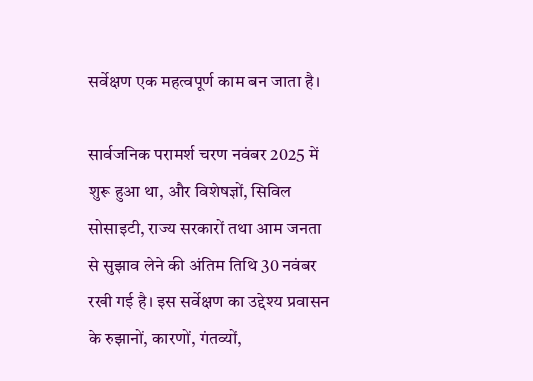सर्वेक्षण एक महत्वपूर्ण काम बन जाता है।

सार्वजनिक परामर्श चरण नवंबर 2025 में शुरू हुआ था, और विशेषज्ञों, सिविल सोसाइटी, राज्य सरकारों तथा आम जनता से सुझाव लेने की अंतिम तिथि 30 नवंबर रखी गई है। इस सर्वेक्षण का उद्देश्य प्रवासन के रुझानों, कारणों, गंतव्यों,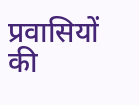प्रवासियों की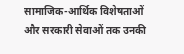सामाजिक-आर्थिक विशेषताओं और सरकारी सेवाओं तक उनकी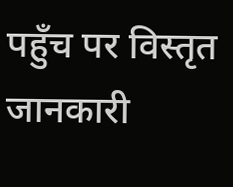पहुँच पर विस्तृत जानकारी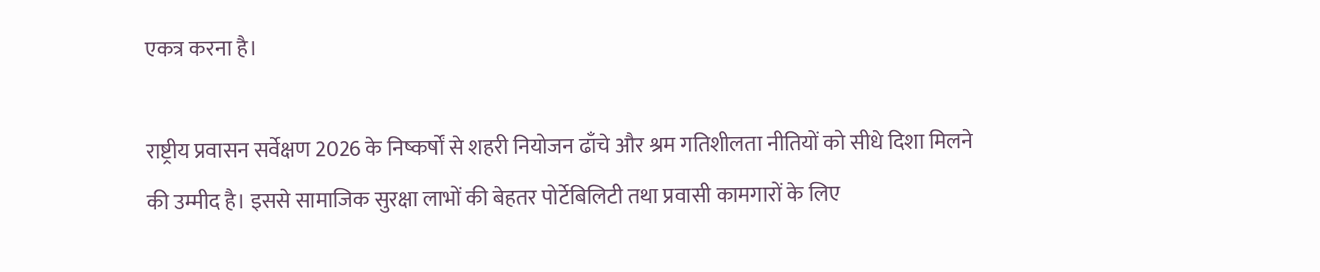एकत्र करना है।

राष्ट्रीय प्रवासन सर्वेक्षण 2026 के निष्कर्षों से शहरी नियोजन ढाँचे और श्रम गतिशीलता नीतियों को सीधे दिशा मिलने की उम्मीद है। इससे सामाजिक सुरक्षा लाभों की बेहतर पोर्टेबिलिटी तथा प्रवासी कामगारों के लिए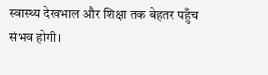स्वास्थ्य देखभाल और शिक्षा तक बेहतर पहुँच संभव होगी।